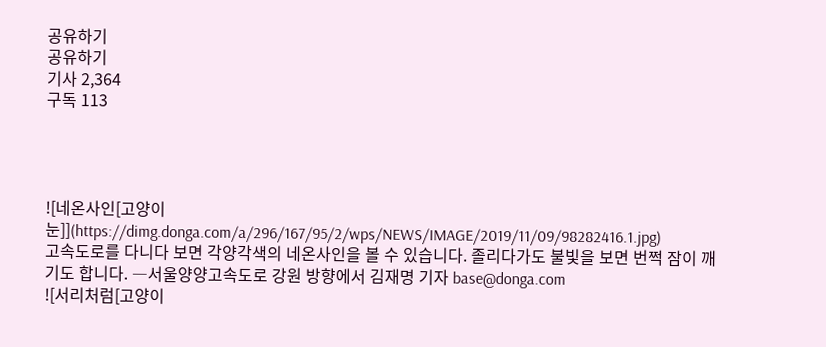공유하기
공유하기
기사 2,364
구독 113




![네온사인[고양이 눈]](https://dimg.donga.com/a/296/167/95/2/wps/NEWS/IMAGE/2019/11/09/98282416.1.jpg)
고속도로를 다니다 보면 각양각색의 네온사인을 볼 수 있습니다. 졸리다가도 불빛을 보면 번쩍 잠이 깨기도 합니다. ―서울양양고속도로 강원 방향에서 김재명 기자 base@donga.com
![서리처럼[고양이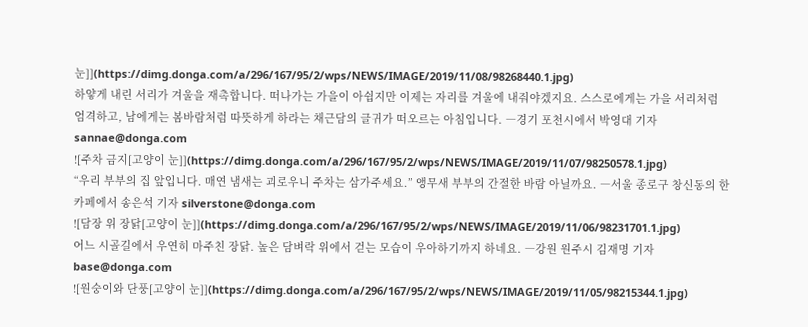눈]](https://dimg.donga.com/a/296/167/95/2/wps/NEWS/IMAGE/2019/11/08/98268440.1.jpg)
하얗게 내린 서리가 겨울을 재촉합니다. 떠나가는 가을이 아쉽지만 이제는 자리를 겨울에 내줘야겠지요. 스스로에게는 가을 서리처럼 엄격하고, 남에게는 봄바람처럼 따뜻하게 하라는 채근담의 글귀가 떠오르는 아침입니다. ―경기 포천시에서 박영대 기자 sannae@donga.com
![주차 금지[고양이 눈]](https://dimg.donga.com/a/296/167/95/2/wps/NEWS/IMAGE/2019/11/07/98250578.1.jpg)
“우리 부부의 집 앞입니다. 매연 냄새는 괴로우니 주차는 삼가주세요.” 앵무새 부부의 간절한 바람 아닐까요. ―서울 종로구 창신동의 한 카페에서 송은석 기자 silverstone@donga.com
![담장 위 장닭[고양이 눈]](https://dimg.donga.com/a/296/167/95/2/wps/NEWS/IMAGE/2019/11/06/98231701.1.jpg)
어느 시골길에서 우연히 마주친 장닭. 높은 담벼락 위에서 걷는 모습이 우아하기까지 하네요. ―강원 원주시 김재명 기자 base@donga.com
![원숭이와 단풍[고양이 눈]](https://dimg.donga.com/a/296/167/95/2/wps/NEWS/IMAGE/2019/11/05/98215344.1.jpg)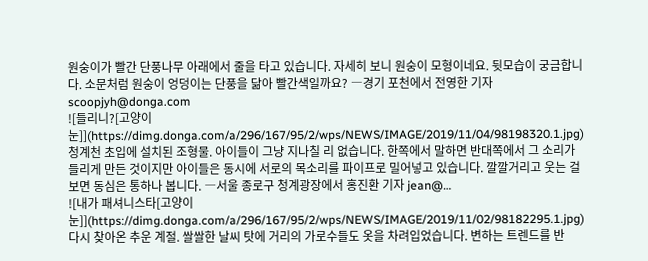원숭이가 빨간 단풍나무 아래에서 줄을 타고 있습니다. 자세히 보니 원숭이 모형이네요. 뒷모습이 궁금합니다. 소문처럼 원숭이 엉덩이는 단풍을 닮아 빨간색일까요? ―경기 포천에서 전영한 기자 scoopjyh@donga.com
![들리니?[고양이 눈]](https://dimg.donga.com/a/296/167/95/2/wps/NEWS/IMAGE/2019/11/04/98198320.1.jpg)
청계천 초입에 설치된 조형물. 아이들이 그냥 지나칠 리 없습니다. 한쪽에서 말하면 반대쪽에서 그 소리가 들리게 만든 것이지만 아이들은 동시에 서로의 목소리를 파이프로 밀어넣고 있습니다. 깔깔거리고 웃는 걸 보면 동심은 통하나 봅니다. ―서울 종로구 청계광장에서 홍진환 기자 jean@…
![내가 패셔니스타[고양이 눈]](https://dimg.donga.com/a/296/167/95/2/wps/NEWS/IMAGE/2019/11/02/98182295.1.jpg)
다시 찾아온 추운 계절. 쌀쌀한 날씨 탓에 거리의 가로수들도 옷을 차려입었습니다. 변하는 트렌드를 반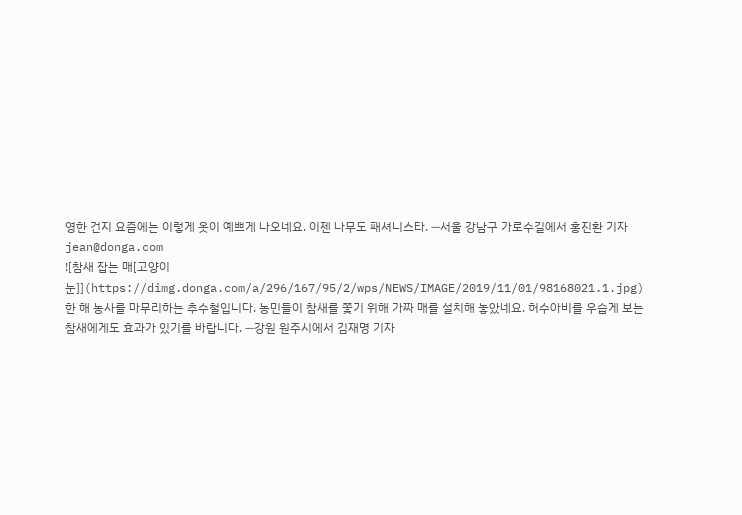영한 건지 요즘에는 이렇게 옷이 예쁘게 나오네요. 이젠 나무도 패셔니스타. ―서울 강남구 가로수길에서 홍진환 기자 jean@donga.com
![참새 잡는 매[고양이 눈]](https://dimg.donga.com/a/296/167/95/2/wps/NEWS/IMAGE/2019/11/01/98168021.1.jpg)
한 해 농사를 마무리하는 추수철입니다. 농민들이 참새를 쫓기 위해 가짜 매를 설치해 놓았네요. 허수아비를 우습게 보는 참새에게도 효과가 있기를 바랍니다. ―강원 원주시에서 김재명 기자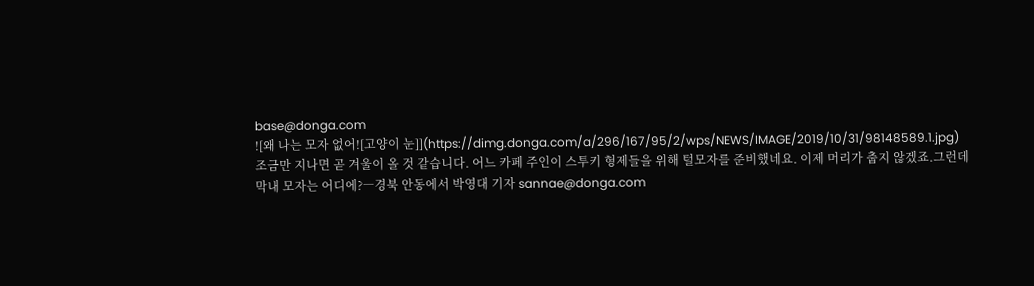base@donga.com
![왜 나는 모자 없어![고양이 눈]](https://dimg.donga.com/a/296/167/95/2/wps/NEWS/IMAGE/2019/10/31/98148589.1.jpg)
조금만 지나면 곧 겨울이 올 것 같습니다. 어느 카페 주인이 스투키 형제들을 위해 털모자를 준비했네요. 이제 머리가 춥지 않겠죠.그런데 막내 모자는 어디에?―경북 안동에서 박영대 기자 sannae@donga.com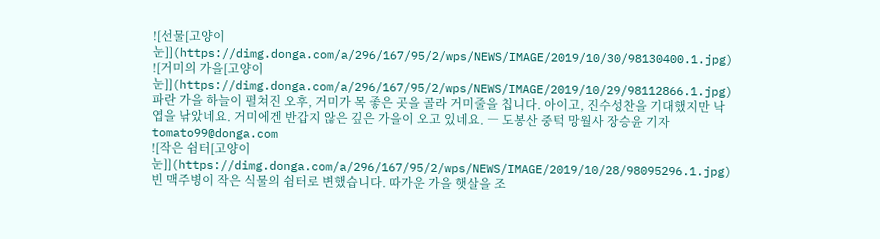![선물[고양이 눈]](https://dimg.donga.com/a/296/167/95/2/wps/NEWS/IMAGE/2019/10/30/98130400.1.jpg)
![거미의 가을[고양이 눈]](https://dimg.donga.com/a/296/167/95/2/wps/NEWS/IMAGE/2019/10/29/98112866.1.jpg)
파란 가을 하늘이 펼쳐진 오후, 거미가 목 좋은 곳을 골라 거미줄을 칩니다. 아이고, 진수성찬을 기대했지만 낙엽을 낚았네요. 거미에겐 반갑지 않은 깊은 가을이 오고 있네요. ― 도봉산 중턱 망월사 장승윤 기자 tomato99@donga.com
![작은 쉼터[고양이 눈]](https://dimg.donga.com/a/296/167/95/2/wps/NEWS/IMAGE/2019/10/28/98095296.1.jpg)
빈 맥주병이 작은 식물의 쉼터로 변했습니다. 따가운 가을 햇살을 조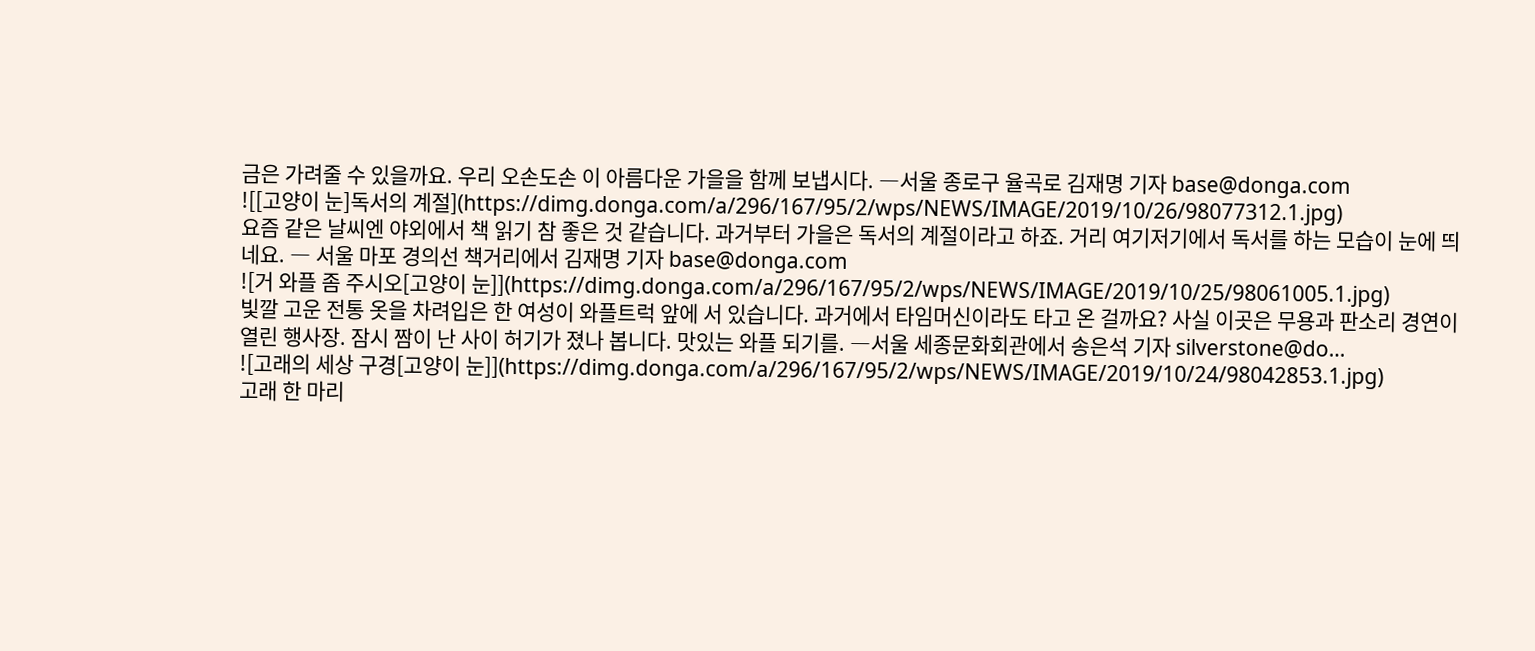금은 가려줄 수 있을까요. 우리 오손도손 이 아름다운 가을을 함께 보냅시다. ―서울 종로구 율곡로 김재명 기자 base@donga.com
![[고양이 눈]독서의 계절](https://dimg.donga.com/a/296/167/95/2/wps/NEWS/IMAGE/2019/10/26/98077312.1.jpg)
요즘 같은 날씨엔 야외에서 책 읽기 참 좋은 것 같습니다. 과거부터 가을은 독서의 계절이라고 하죠. 거리 여기저기에서 독서를 하는 모습이 눈에 띄네요. ― 서울 마포 경의선 책거리에서 김재명 기자 base@donga.com
![거 와플 좀 주시오[고양이 눈]](https://dimg.donga.com/a/296/167/95/2/wps/NEWS/IMAGE/2019/10/25/98061005.1.jpg)
빛깔 고운 전통 옷을 차려입은 한 여성이 와플트럭 앞에 서 있습니다. 과거에서 타임머신이라도 타고 온 걸까요? 사실 이곳은 무용과 판소리 경연이 열린 행사장. 잠시 짬이 난 사이 허기가 졌나 봅니다. 맛있는 와플 되기를. ―서울 세종문화회관에서 송은석 기자 silverstone@do…
![고래의 세상 구경[고양이 눈]](https://dimg.donga.com/a/296/167/95/2/wps/NEWS/IMAGE/2019/10/24/98042853.1.jpg)
고래 한 마리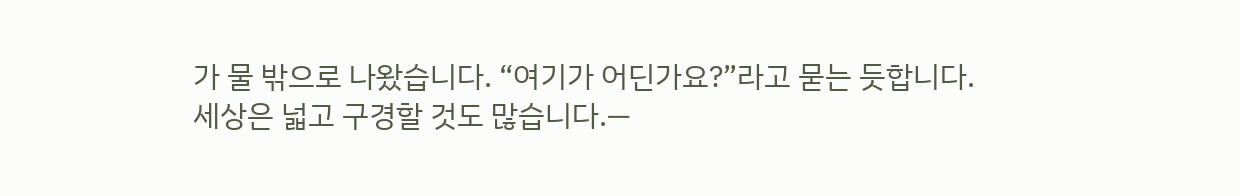가 물 밖으로 나왔습니다. “여기가 어딘가요?”라고 묻는 듯합니다. 세상은 넓고 구경할 것도 많습니다.―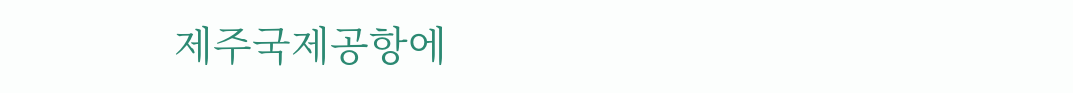제주국제공항에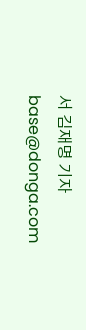서 김재명 기자 base@donga.com